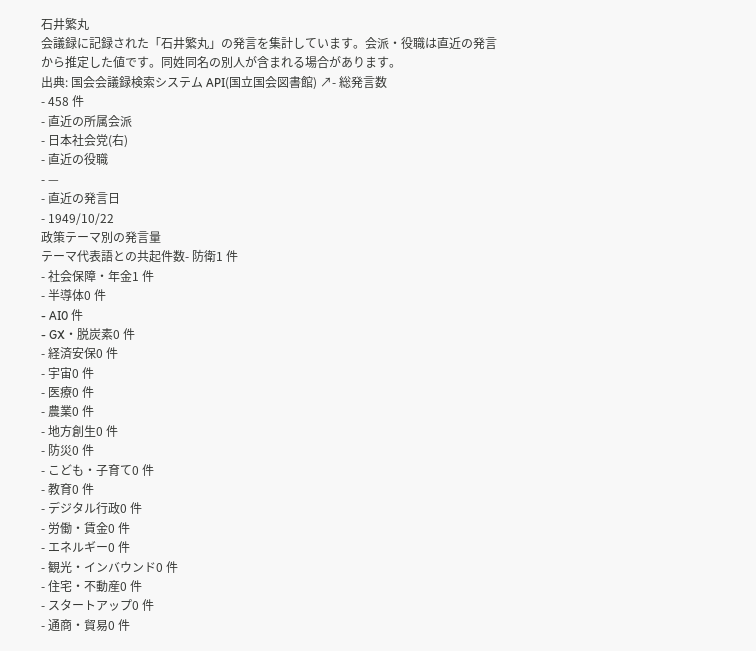石井繁丸
会議録に記録された「石井繁丸」の発言を集計しています。会派・役職は直近の発言から推定した値です。同姓同名の別人が含まれる場合があります。
出典: 国会会議録検索システム API(国立国会図書館) ↗- 総発言数
- 458 件
- 直近の所属会派
- 日本社会党(右)
- 直近の役職
- —
- 直近の発言日
- 1949/10/22
政策テーマ別の発言量
テーマ代表語との共起件数- 防衛1 件
- 社会保障・年金1 件
- 半導体0 件
- AI0 件
- GX・脱炭素0 件
- 経済安保0 件
- 宇宙0 件
- 医療0 件
- 農業0 件
- 地方創生0 件
- 防災0 件
- こども・子育て0 件
- 教育0 件
- デジタル行政0 件
- 労働・賃金0 件
- エネルギー0 件
- 観光・インバウンド0 件
- 住宅・不動産0 件
- スタートアップ0 件
- 通商・貿易0 件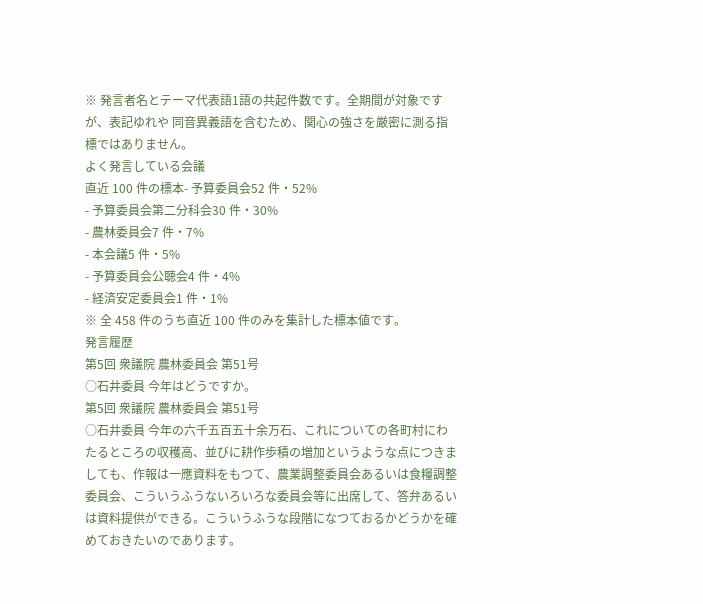※ 発言者名とテーマ代表語1語の共起件数です。全期間が対象ですが、表記ゆれや 同音異義語を含むため、関心の強さを厳密に測る指標ではありません。
よく発言している会議
直近 100 件の標本- 予算委員会52 件・52%
- 予算委員会第二分科会30 件・30%
- 農林委員会7 件・7%
- 本会議5 件・5%
- 予算委員会公聴会4 件・4%
- 経済安定委員会1 件・1%
※ 全 458 件のうち直近 100 件のみを集計した標本値です。
発言履歴
第5回 衆議院 農林委員会 第51号
○石井委員 今年はどうですか。
第5回 衆議院 農林委員会 第51号
○石井委員 今年の六千五百五十余万石、これについての各町村にわたるところの収穫高、並びに耕作歩積の増加というような点につきましても、作報は一應資料をもつて、農業調整委員会あるいは食糧調整委員会、こういうふうないろいろな委員会等に出席して、答弁あるいは資料提供ができる。こういうふうな段階になつておるかどうかを確めておきたいのであります。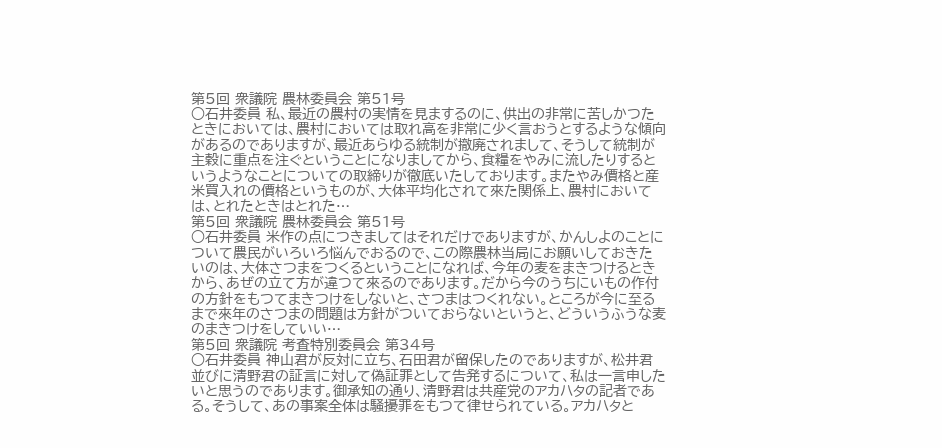第5回 衆議院 農林委員会 第51号
○石井委員 私、最近の農村の実情を見まするのに、供出の非常に苦しかつたときにおいては、農村においては取れ高を非常に少く言おうとするような傾向があるのでありますが、最近あらゆる統制が撤廃されまして、そうして統制が主穀に重点を注ぐということになりましてから、食糧をやみに流したりするというようなことについての取締りが徹底いたしております。またやみ價格と産米買入れの價格というものが、大体平均化されて來た関係上、農村においては、とれたときはとれた…
第5回 衆議院 農林委員会 第51号
○石井委員 米作の点につきましてはそれだけでありますが、かんしよのことについて農民がいろいろ悩んでおるので、この際農林当局にお願いしておきたいのは、大体さつまをつくるということになれば、今年の麦をまきつけるときから、あぜの立て方が違つて來るのであります。だから今のうちにいもの作付の方針をもつてまきつけをしないと、さつまはつくれない。ところが今に至るまで來年のさつまの問題は方針がついておらないというと、どういうふうな麦のまきつけをしていい…
第5回 衆議院 考査特別委員会 第34号
○石井委員 神山君が反対に立ち、石田君が留保したのでありますが、松井君並びに清野君の証言に対して偽証罪として告発するについて、私は一言申したいと思うのであります。御承知の通り、清野君は共産党のアカハタの記者である。そうして、あの事案全体は騒擾罪をもつて律せられている。アカハタと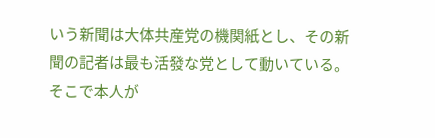いう新聞は大体共産党の機関紙とし、その新聞の記者は最も活發な党として動いている。そこで本人が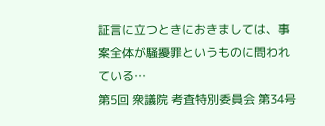証言に立つときにおきましては、事案全体が騒擾罪というものに問われている…
第5回 衆議院 考査特別委員会 第34号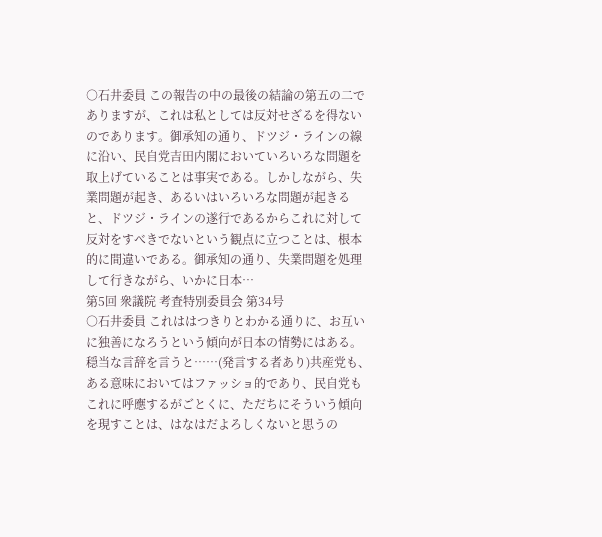○石井委員 この報告の中の最後の結論の第五の二でありますが、これは私としては反対せざるを得ないのであります。御承知の通り、ドツジ・ラインの線に沿い、民自党吉田内閣においていろいろな問題を取上げていることは事実である。しかしながら、失業問題が起き、あるいはいろいろな問題が起きると、ドツジ・ラインの遂行であるからこれに対して反対をすべきでないという観点に立つことは、根本的に間違いである。御承知の通り、失業問題を処理して行きながら、いかに日本…
第5回 衆議院 考査特別委員会 第34号
○石井委員 これははつきりとわかる通りに、お互いに独善になろうという傾向が日本の情勢にはある。穏当な言辞を言うと……(発言する者あり)共産党も、ある意味においてはファッショ的であり、民自党もこれに呼應するがごとくに、ただちにそういう傾向を現すことは、はなはだよろしくないと思うの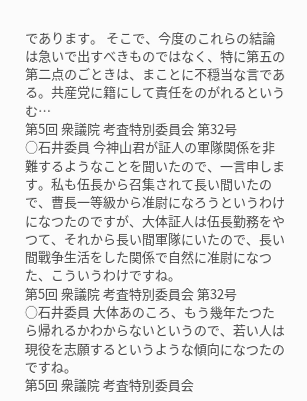であります。 そこで、今度のこれらの結論は急いで出すべきものではなく、特に第五の第二点のごときは、まことに不穏当な言である。共産党に籍にして責任をのがれるというむ…
第5回 衆議院 考査特別委員会 第32号
○石井委員 今神山君が証人の軍隊関係を非難するようなことを聞いたので、一言申します。私も伍長から召集されて長い間いたので、曹長一等級から准尉になろうというわけになつたのですが、大体証人は伍長勤務をやつて、それから長い間軍隊にいたので、長い間戰争生活をした関係で自然に准尉になつた、こういうわけですね。
第5回 衆議院 考査特別委員会 第32号
○石井委員 大体あのころ、もう幾年たつたら帰れるかわからないというので、若い人は現役を志願するというような傾向になつたのですね。
第5回 衆議院 考査特別委員会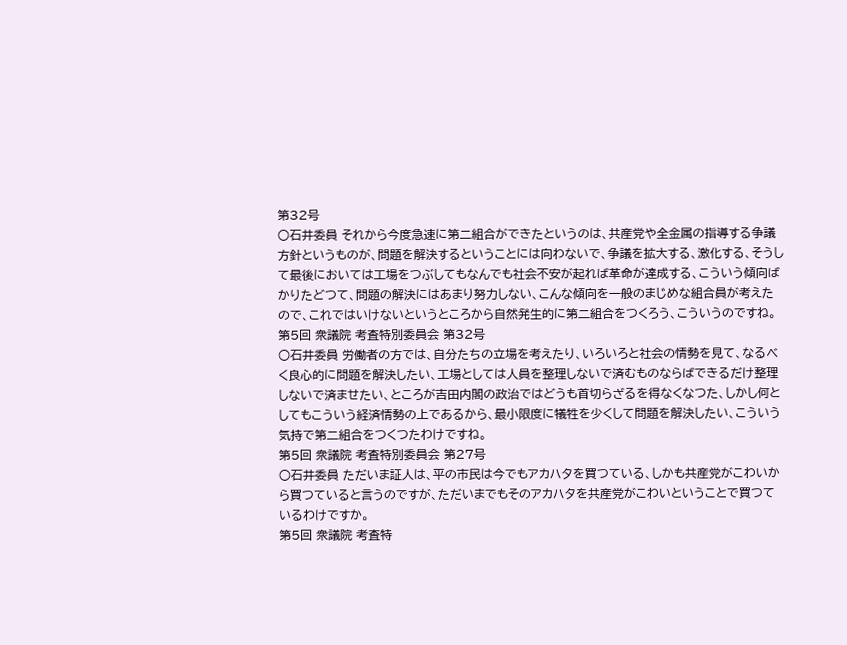第32号
○石井委員 それから今度急速に第二組合ができたというのは、共産党や全金属の指導する争議方針というものが、問題を解決するということには向わないで、争議を拡大する、激化する、そうして最後においては工場をつぶしてもなんでも社会不安が起れば革命が達成する、こういう傾向ばかりたどつて、問題の解決にはあまり努力しない、こんな傾向を一般のまじめな組合員が考えたので、これではいけないというところから自然発生的に第二組合をつくろう、こういうのですね。
第5回 衆議院 考査特別委員会 第32号
○石井委員 労働者の方では、自分たちの立場を考えたり、いろいろと社会の情勢を見て、なるべく良心的に問題を解決したい、工場としては人員を整理しないで済むものならばできるだけ整理しないで済ませたい、ところが吉田内閣の政治ではどうも首切らざるを得なくなつた、しかし何としてもこういう経済情勢の上であるから、最小限度に犠牲を少くして問題を解決したい、こういう気持で第二組合をつくつたわけですね。
第5回 衆議院 考査特別委員会 第27号
○石井委員 ただいま証人は、平の市民は今でもアカハタを買つている、しかも共産党がこわいから買つていると言うのですが、ただいまでもそのアカハタを共産党がこわいということで買つているわけですか。
第5回 衆議院 考査特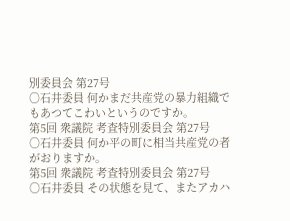別委員会 第27号
○石井委員 何かまだ共産党の暴力組織でもあつてこわいというのですか。
第5回 衆議院 考査特別委員会 第27号
○石井委員 何か平の町に相当共産党の者がおりますか。
第5回 衆議院 考査特別委員会 第27号
○石井委員 その状態を見て、またアカハ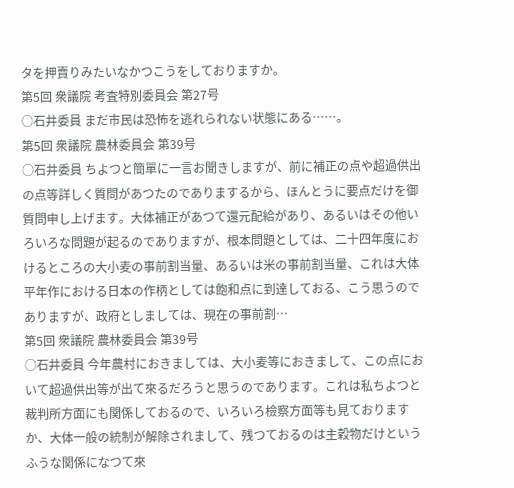タを押賣りみたいなかつこうをしておりますか。
第5回 衆議院 考査特別委員会 第27号
○石井委員 まだ市民は恐怖を逃れられない状態にある……。
第5回 衆議院 農林委員会 第39号
○石井委員 ちよつと簡單に一言お聞きしますが、前に補正の点や超過供出の点等詳しく質問があつたのでありまするから、ほんとうに要点だけを御質問申し上げます。大体補正があつて還元配給があり、あるいはその他いろいろな問題が起るのでありますが、根本問題としては、二十四年度におけるところの大小麦の事前割当量、あるいは米の事前割当量、これは大体平年作における日本の作柄としては飽和点に到達しておる、こう思うのでありますが、政府としましては、現在の事前割…
第5回 衆議院 農林委員会 第39号
○石井委員 今年農村におきましては、大小麦等におきまして、この点において超過供出等が出て來るだろうと思うのであります。これは私ちよつと裁判所方面にも関係しておるので、いろいろ檢察方面等も見ておりますか、大体一般の統制が解除されまして、残つておるのは主穀物だけというふうな関係になつて來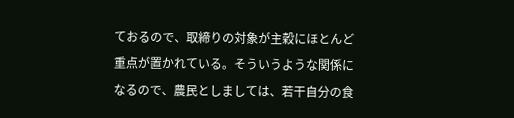ておるので、取締りの対象が主穀にほとんど重点が置かれている。そういうような関係になるので、農民としましては、若干自分の食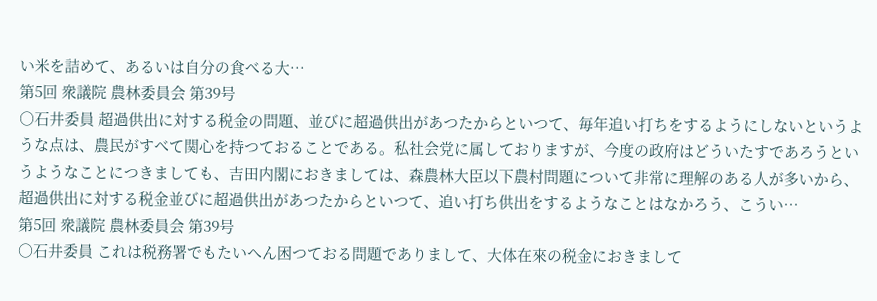い米を詰めて、あるいは自分の食べる大…
第5回 衆議院 農林委員会 第39号
○石井委員 超過供出に対する税金の問題、並びに超過供出があつたからといつて、毎年追い打ちをするようにしないというような点は、農民がすべて関心を持つておることである。私社会党に属しておりますが、今度の政府はどういたすであろうというようなことにつきましても、吉田内閣におきましては、森農林大臣以下農村問題について非常に理解のある人が多いから、超過供出に対する税金並びに超過供出があつたからといつて、追い打ち供出をするようなことはなかろう、こうい…
第5回 衆議院 農林委員会 第39号
○石井委員 これは税務署でもたいへん困つておる問題でありまして、大体在來の税金におきまして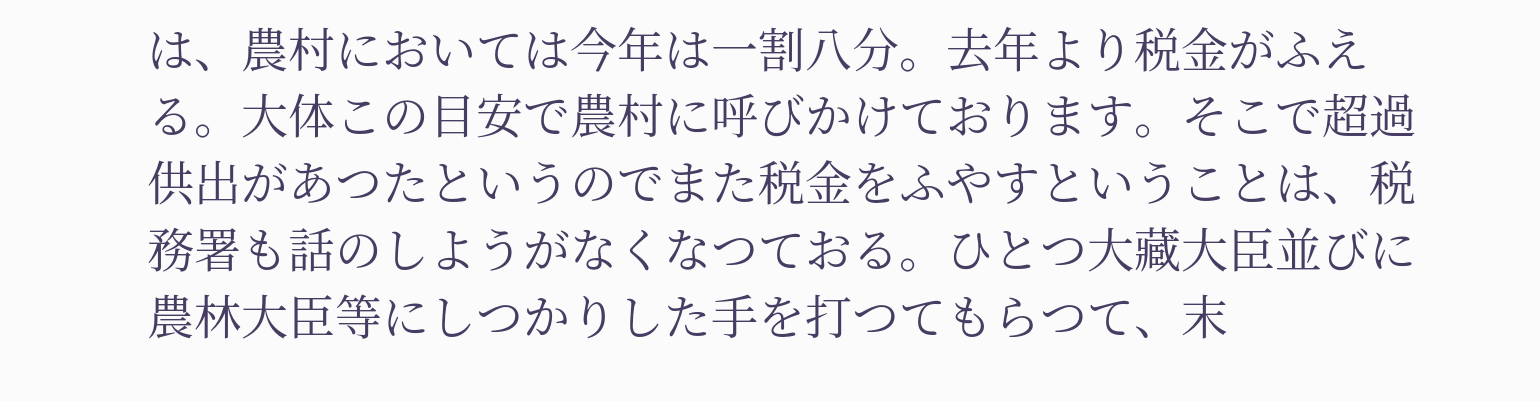は、農村においては今年は一割八分。去年より税金がふえる。大体この目安で農村に呼びかけております。そこで超過供出があつたというのでまた税金をふやすということは、税務署も話のしようがなくなつておる。ひとつ大藏大臣並びに農林大臣等にしつかりした手を打つてもらつて、末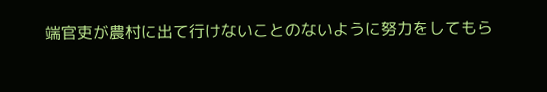端官吏が農村に出て行けないことのないように努力をしてもら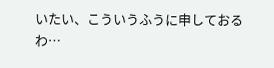いたい、こういうふうに申しておるわ…